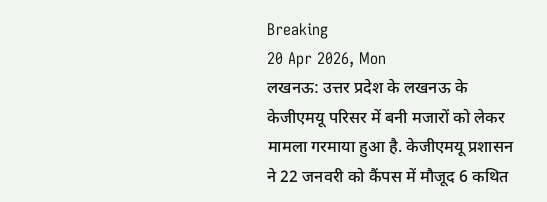Breaking
20 Apr 2026, Mon
लखनऊ: उत्तर प्रदेश के लखनऊ के केजीएमयू परिसर में बनी मजारों को लेकर मामला गरमाया हुआ है. केजीएमयू प्रशासन ने 22 जनवरी को कैंपस में मौजूद 6 कथित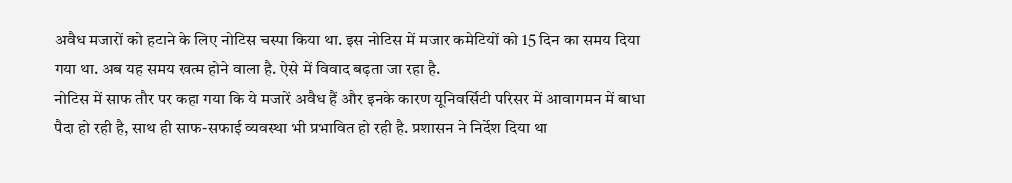अवैध मजारों को हटाने के लिए नोटिस चस्पा किया था. इस नोटिस में मजार कमेटियों को 15 दिन का समय दिया गया था. अब यह समय खत्म होने वाला है. ऐसे में विवाद बढ़ता जा रहा है.
नोटिस में साफ तौर पर कहा गया कि ये मजारें अवैध हैं और इनके कारण यूनिवर्सिटी परिसर में आवागमन में बाधा पैदा हो रही है, साथ ही साफ-सफाई व्यवस्था भी प्रभावित हो रही है. प्रशासन ने निर्देश दिया था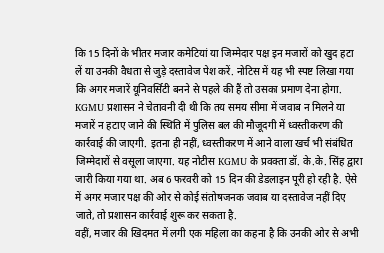कि 15 दिनों के भीतर मजार कमेटियां या जिम्मेदार पक्ष इन मजारों को खुद हटा लें या उनकी वैधता से जुड़े दस्तावेज पेश करें. नोटिस में यह भी स्पष्ट लिखा गया कि अगर मजारें यूनिवर्सिटी बनने से पहले की हैं तो उसका प्रमाण देना होगा.
KGMU प्रशासन ने चेतावनी दी थी कि तय समय सीमा में जवाब न मिलने या मजारें न हटाए जाने की स्थिति में पुलिस बल की मौजूदगी में ध्वस्तीकरण की कार्रवाई की जाएगी. इतना ही नहीं, ध्वस्तीकरण में आने वाला खर्च भी संबंधित जिम्मेदारों से वसूला जाएगा. यह नोटीस KGMU के प्रवक्ता डॉ. के.के. सिंह द्वारा जारी किया गया था. अब 6 फरवरी को 15 दिन की डेडलाइन पूरी हो रही है. ऐसे में अगर मजार पक्ष की ओर से कोई संतोषजनक जवाब या दस्तावेज नहीं दिए जाते, तो प्रशासन कार्रवाई शुरू कर सकता है.
वहीं, मजार की खिदमत में लगी एक महिला का कहना है कि उनकी ओर से अभी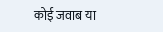कोई जवाब या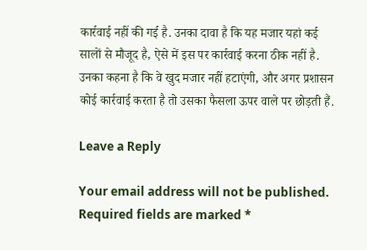कार्रवाई नहीं की गई है. उनका दावा है कि यह मजार यहां कई सालों से मौजूद है, ऐसे में इस पर कार्रवाई करना ठीक नहीं है. उनका कहना है कि वे खुद मजार नहीं हटाएंगी, और अगर प्रशासन कोई कार्रवाई करता है तो उसका फैसला ऊपर वाले पर छोड़ती हैं.

Leave a Reply

Your email address will not be published. Required fields are marked *